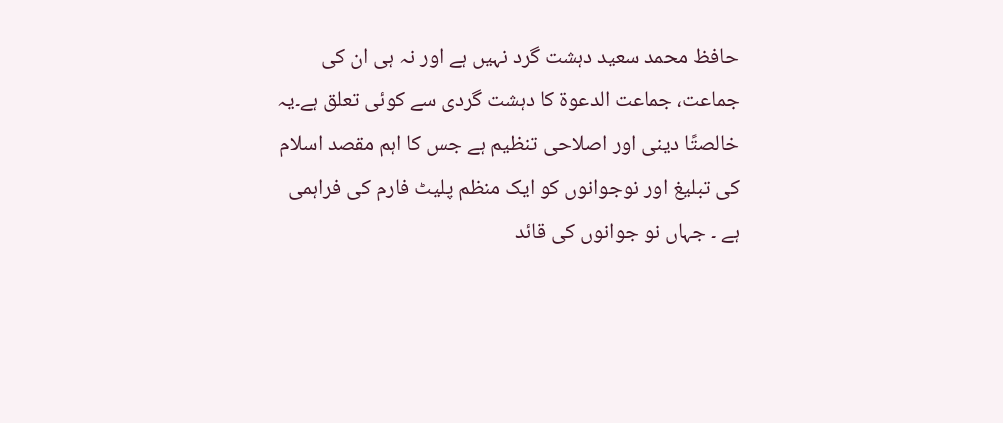حافظ محمد سعید دہشت گرد نہیں ہے اور نہ ہی ان کی جماعت، جماعت الدعوة کا دہشت گردی سے کوئی تعلق ہے۔یہ خالصتًا دینی اور اصلاحی تنظیم ہے جس کا اہم مقصد اسلام کی تبلیغ اور نوجوانوں کو ایک منظم پلیٹ فارم کی فراہمی ہے ۔ جہاں نو جوانوں کی قائد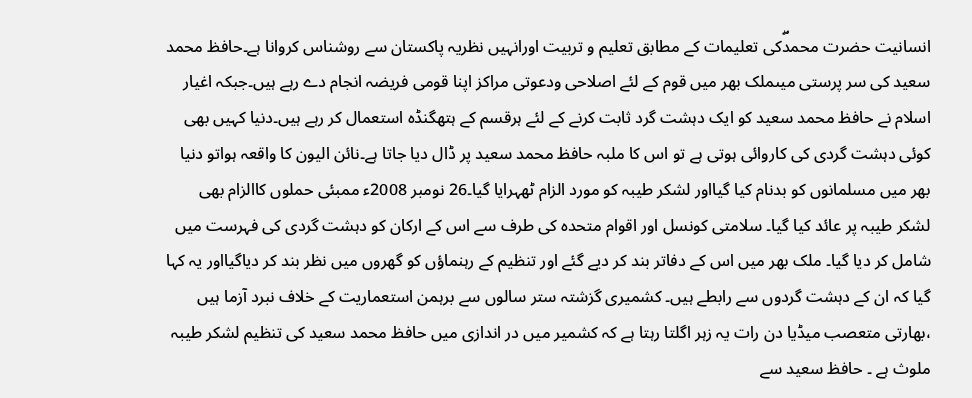انسانیت حضرت محمدۖکی تعلیمات کے مطابق تعلیم و تربیت اورانہیں نظریہ پاکستان سے روشناس کروانا ہے۔حافظ محمد سعید کی سر پرستی میںملک بھر میں قوم کے لئے اصلاحی ودعوتی مراکز اپنا قومی فریضہ انجام دے رہے ہیں۔جبکہ اغیار اسلام نے حافظ محمد سعید کو ایک دہشت گرد ثابت کرنے کے لئے ہرقسم کے ہتھگنڈہ استعمال کر رہے ہیں۔دنیا کہیں بھی کوئی دہشت گردی کی کاروائی ہوتی ہے تو اس کا ملبہ حافظ محمد سعید پر ڈال دیا جاتا ہے۔نائن الیون کا واقعہ ہواتو دنیا بھر میں مسلمانوں کو بدنام کیا گیااور لشکر طیبہ کو مورد الزام ٹھہرایا گیا۔26 نومبر 2008ء ممبئی حملوں کاالزام بھی لشکر طیبہ پر عائد کیا گیا۔ سلامتی کونسل اور اقوام متحدہ کی طرف سے اس کے ارکان کو دہشت گردی کی فہرست میں شامل کر دیا گیا۔ ملک بھر میں اس کے دفاتر بند کر دیے گئے اور تنظیم کے رہنماؤں کو گھروں میں نظر بند کر دیاگیااور یہ کہا گیا کہ ان کے دہشت گردوں سے رابطے ہیں۔ کشمیری گزشتہ ستر سالوں سے برہمن استعماریت کے خلاف نبرد آزما ہیں ،بھارتی متعصب میڈیا دن رات یہ زہر اگلتا رہتا ہے کہ کشمیر میں در اندازی میں حافظ محمد سعید کی تنظیم لشکر طیبہ ملوث ہے ۔ حافظ سعید سے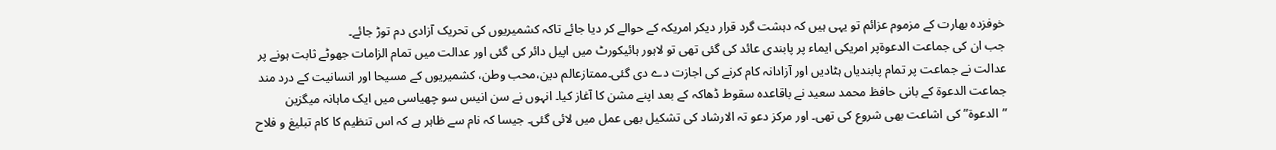خوفزدہ بھارت کے مزموم عزائم تو یہی ہیں کہ دہشت گرد قرار دیکر امریکہ کے حوالے کر دیا جائے تاکہ کشمیریوں کی تحریک آزادی دم توڑ جائے۔
جب ان کی جماعت الدعوةپر امریکی ایماء پر پابندی عائد کی گئی تھی تو لاہور ہائیکورٹ میں اپیل دائر کی گئی اور عدالت میں تمام الزامات جھوٹے ثابت ہونے پر عدالت نے جماعت پر تمام پابندیاں ہٹادیں اور آزادانہ کام کرنے کی اجازت دے دی گئی۔ممتازعالم دین،محب وطن، کشمیریوں کے مسیحا اور انسانیت کے درد مند جماعت الدعوة کے بانی حافظ محمد سعید نے باقاعدہ سقوط ڈھاکہ کے بعد اپنے مشن کا آغاز کیا۔ انہوں نے سن انیس سو چھیاسی میں ایک ماہانہ میگزین ”الدعوة”کی اشاعت بھی شروع کی تھی۔ اور مرکز دعو تہ الارشاد کی تشکیل بھی عمل میں لائی گئی۔ جیسا کہ نام سے ظاہر ہے کہ اس تنظیم کا کام تبلیغ و فلاح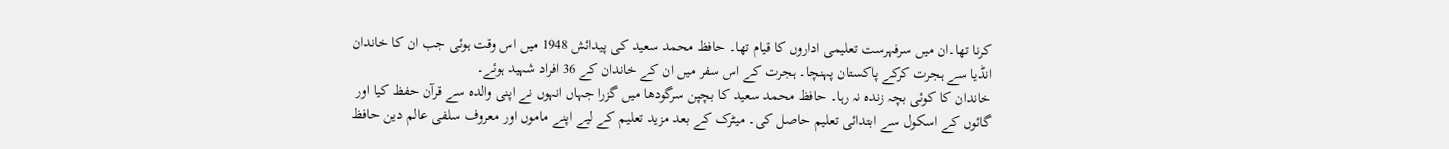کرنا تھا۔ان میں سرفہرست تعلیمی اداروں کا قیام تھا۔ حافظ محمد سعید کی پیدائش 1948 میں اس وقت ہوئی جب ان کا خاندان انڈیا سے ہجرت کرکے پاکستان پہنچا۔ ہجرت کے اس سفر میں ان کے خاندان کے 36 افراد شہید ہوئے۔
خاندان کا کوئی بچہ زندہ نہ رہا۔ حافظ محمد سعید کا بچپن سرگودھا میں گزرا جہاں انہوں نے اپنی والدہ سے قرآن حفظ کیا اور گائوں کے اسکول سے ابتدائی تعلیم حاصل کی۔ میٹرک کے بعد مزید تعلیم کے لیے اپنے ماموں اور معروف سلفی عالم دین حافظ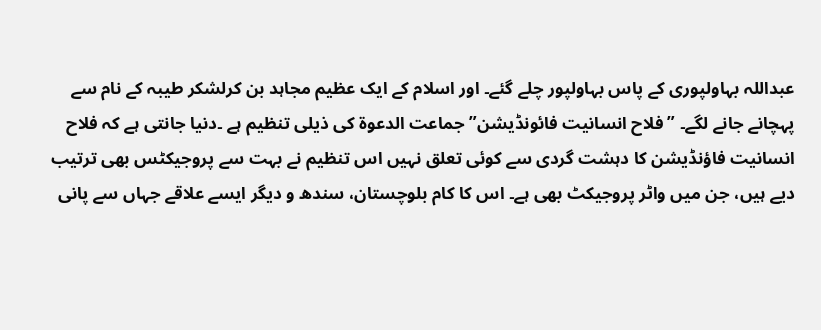عبداللہ بہاولپوری کے پاس بہاولپور چلے گئے۔ اور اسلام کے ایک عظیم مجاہد بن کرلشکر طیبہ کے نام سے پہچانے جانے لگے۔ ”فلاح انسانیت فائونڈیشن”جماعت الدعوة کی ذیلی تنظیم ہے ۔دنیا جانتی ہے کہ فلاح انسانیت فاؤنڈیشن کا دہشت گردی سے کوئی تعلق نہیں اس تنظیم نے بہت سے پروجیکٹس بھی ترتیب دیے ہیں، جن میں واٹر پروجیکٹ بھی ہے۔ اس کا کام بلوچستان، سندھ و دیگر ایسے علاقے جہاں سے پانی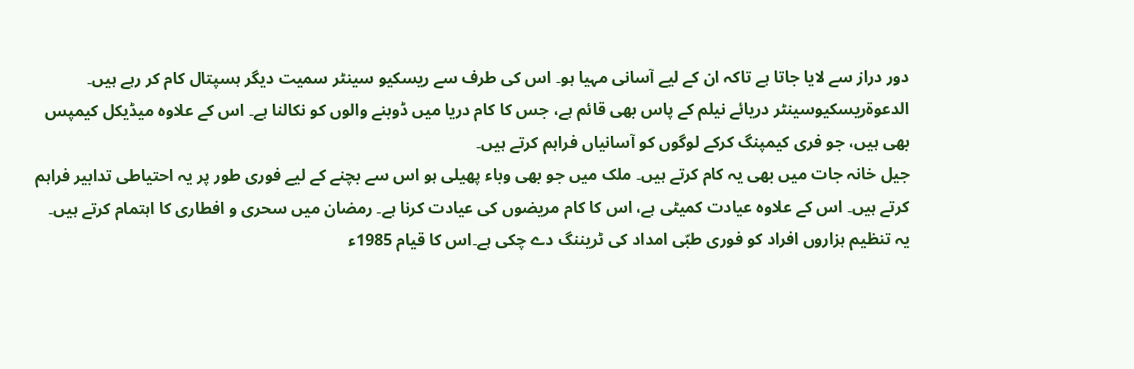دور دراز سے لایا جاتا ہے تاکہ ان کے لیے آسانی مہیا ہو۔ اس کی طرف سے ریسکیو سینٹر سمیت دیگر ہسپتال کام کر رہے ہیں۔ الدعوةریسکیوسینٹر دریائے نیلم کے پاس بھی قائم ہے، جس کا کام دریا میں ڈوبنے والوں کو نکالنا ہے۔ اس کے علاوہ میڈیکل کیمپس بھی ہیں، جو فری کیمپنگ کرکے لوگوں کو آسانیاں فراہم کرتے ہیں۔
جیل خانہ جات میں بھی یہ کام کرتے ہیں۔ ملک میں جو بھی وباء پھیلی ہو اس سے بچنے کے لیے فوری طور پر یہ احتیاطی تدابیر فراہم کرتے ہیں۔ اس کے علاوہ عیادت کمیٹی ہے، اس کا کام مریضوں کی عیادت کرنا ہے۔ رمضان میں سحری و افطاری کا اہتمام کرتے ہیں۔ یہ تنظیم ہزاروں افراد کو فوری طبّی امداد کی ٹریننگ دے چکی ہے۔اس کا قیام 1985ء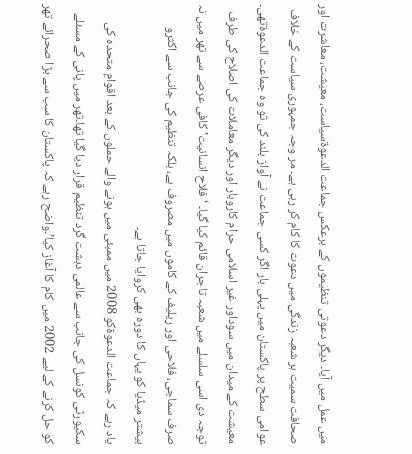میں عمل میں آیا۔ دیگر دعوتی تنظیموں کے برعکس جماعت الدعوةسیاست، معیشت، معاشرت اور صحافت سمیت ہر شعبہ زندگی میں دعوت کا کام کر رہی ہے۔ مر وجہ جمہوری سیاست کے خلاف عوامی سطح پر پاکستان میں پہلی بار اگر کسی جماعت نے آواز بلند کی تو وہ جماعت الدعوةتھی۔ معیشت کے میدان میں سوداور غیر اسلامی حرام کاروبار اور دیگر معاملات کی اصلاح کی طرف توجہ دی اسی سلسلے میں شعبہ تاجران قائم کیا گیا۔ ‘فلاح انسانیت’ کافی عرصے سے تھر میں نہ صرف سماجی، فلاحی اور ریلیف کے کاموں میں مصروف ہے، بلکہ تنظیم کی جانب سے اکثرو بیشتر میڈیا کو یہاں کا دورہ بھی کروایا جاتا ہے۔
یاد رہے کہ جماعت الدعوةکو 2008 میں ممبئی میں ہونے والے حملوں کے بعد اقوامِ متحدہ کی سکیورٹی کونسل کی جانب سے عالمی دہشت گرد تنظیم قرار دیا گیا تھا۔تھر میں پانی کے مسئلے کو حل کرنے کے لیے 2002 میں کام کا آغاز کیا’۔واضح رہے کہ پاکستان کا سب سے بڑا صحرائے تھر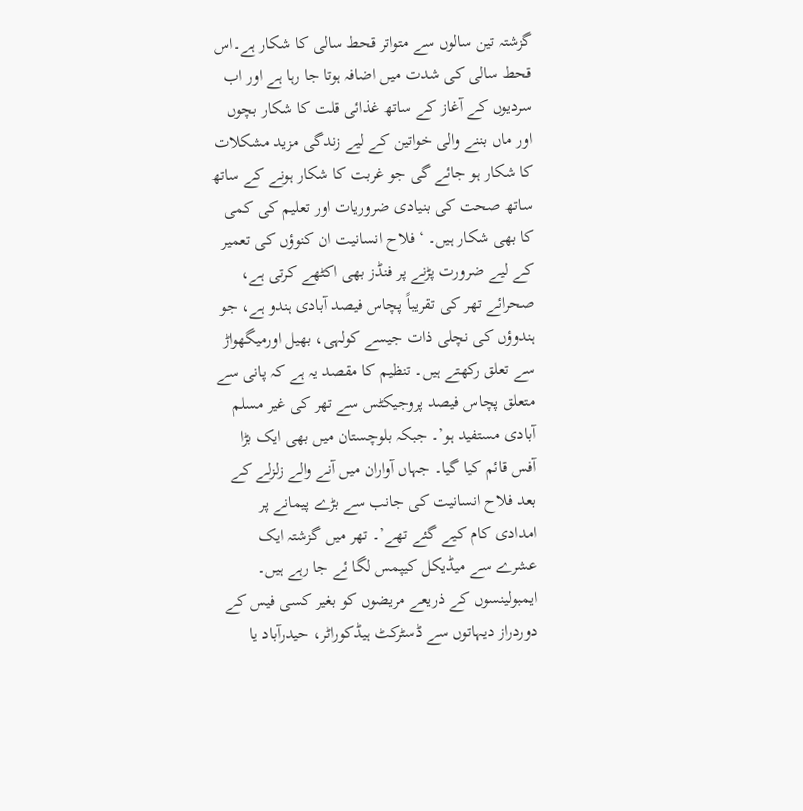گزشتہ تین سالوں سے متواتر قحط سالی کا شکار ہے۔اس قحط سالی کی شدت میں اضافہ ہوتا جا رہا ہے اور اب سردیوں کے آغاز کے ساتھ غذائی قلت کا شکار بچوں اور ماں بننے والی خواتین کے لیے زندگی مزید مشکلات کا شکار ہو جائے گی جو غربت کا شکار ہونے کے ساتھ ساتھ صحت کی بنیادی ضروریات اور تعلیم کی کمی کا بھی شکار ہیں۔ ‘فلاح انسانیت ان کنوؤں کی تعمیر کے لیے ضرورت پڑنے پر فنڈز بھی اکٹھے کرتی ہے، صحرائے تھر کی تقریباً پچاس فیصد آبادی ہندو ہے، جو ہندوؤں کی نچلی ذات جیسے کولہی، بھیل اورمیگھواڑ سے تعلق رکھتے ہیں۔ تنظیم کا مقصد یہ ہے کہ پانی سے متعلق پچاس فیصد پروجیکٹس سے تھر کی غیر مسلم آبادی مستفید ہو’۔ جبکہ بلوچستان میں بھی ایک بڑا آفس قائم کیا گیا۔ جہاں آواران میں آنے والے زلزلے کے بعد فلاح انسانیت کی جانب سے بڑے پیمانے پر امدادی کام کیے گئے تھے’۔ تھر میں گزشتہ ایک عشرے سے میڈیکل کیپمس لگا ئے جا رہے ہیں۔
ایمبولینسوں کے ذریعے مریضوں کو بغیر کسی فیس کے دوردراز دیہاتوں سے ڈسٹرکٹ ہیڈکوراٹر، حیدرآباد یا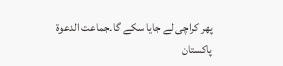پھر کراچی لے جایا سکے گا۔جماعت الدعوة پاکستان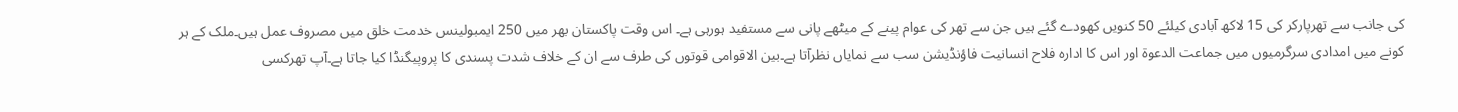کی جانب سے تھرپارکر کی 15 لاکھ آبادی کیلئے 50 کنویں کھودے گئے ہیں جن سے تھر کی عوام پینے کے میٹھے پانی سے مستفید ہورہی ہے۔ اس وقت پاکستان بھر میں 250 ایمبولینس خدمت خلق میں مصروف عمل ہیں۔ملک کے ہر کونے میں امدادی سرگرمیوں میں جماعت الدعوة اور اس کا ادارہ فلاح انسانیت فاؤنڈیشن سب سے نمایاں نظرآتا ہے۔بین الاقوامی قوتوں کی طرف سے ان کے خلاف شدت پسندی کا پروپیگنڈا کیا جاتا ہے۔آپ تھرکسی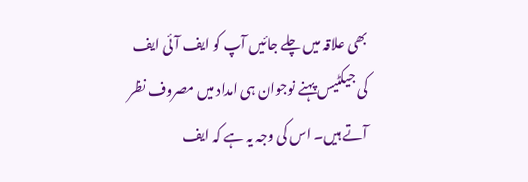بھی علاقہ میں چلے جائیں آپ کو ایف آئی ایف کی جیکٹیس پہنے نوجوان ہی امداد میں مصروف نظر آتے ہیں۔ اس کی وجہ یہ ہے کہ ایف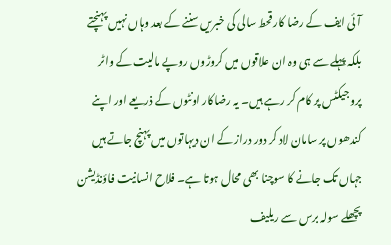آئی ایف کے رضا کار قحط سالی کی خبریں سننے کے بعد وہاں نہیں پہنچتے بلکہ پہلے سے ہی وہ ان علاقوں میں کروڑوں روپے مالیت کے واٹر پروجیکٹس پر کام کر رہے ہیں۔ یہ رضاکار اونٹوں کے ذریعے اور اپنے کندھوں پر سامان لاد کر دور دراز کے ان دیہاتوں میں پہنچ جاتے ہیں جہاں تک جانے کا سوچنا بھی محال ہوتا ہے۔ فلاح انسانیت فاؤنڈیشن پچھلے سولہ برس سے ریلیف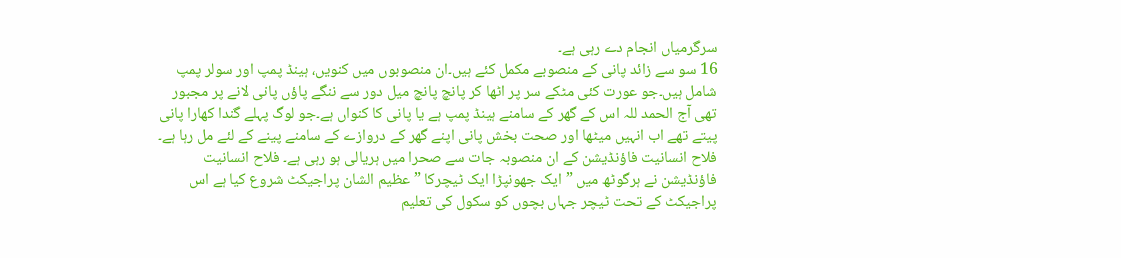سرگرمیاں انجام دے رہی ہے۔
16 سو سے زائد پانی کے منصوبے مکمل کئے ہیں۔ان منصوبوں میں کنویں، ہینڈ پمپ اور سولر پمپ شامل ہیں۔جو عورت کئی مٹکے سر پر اٹھا کر پانچ پانچ میل دور سے ننگے پاؤں پانی لانے پر مجبور تھی آج الحمد للہ اس کے گھر کے سامنے ہینڈ پمپ ہے یا پانی کا کنواں ہے۔جو لوگ پہلے گندا کھارا پانی پیتے تھے اب انہیں میٹھا اور صحت بخش پانی اپنے گھر کے دروازے کے سامنے پینے کے لئے مل رہا ہے۔ فلاح انسانیت فاؤنڈیشن کے ان منصوبہ جات سے صحرا میں ہریالی ہو رہی ہے۔ فلاح انسانیت فاؤنڈیشن نے ہرگوٹھ میں ”ایک جھونپڑا ایک ٹیچرکا ”عظیم الشان پراجیکٹ شروع کیا ہے اس پراجیکٹ کے تحت ٹیچر جہاں بچوں کو سکول کی تعلیم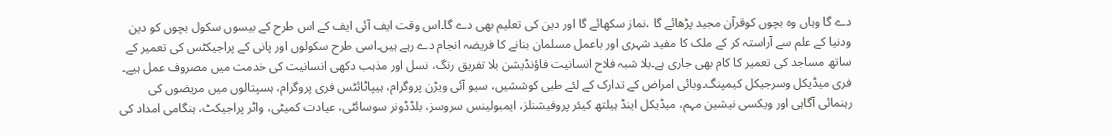دے گا وہاں وہ بچوں کوقرآن مجید پڑھائے گا ،نماز سکھائے گا اور دین کی تعلیم بھی دے گا۔اس وقت ایف آئی ایف کے اس طرح کے بیسوں سکول بچوں کو دین ودنیا کے علم سے آراستہ کر کے ملک کا مفید شہری اور باعمل مسلمان بنانے کا فریضہ انجام دے رہے ہیں۔اسی طرح سکولوں اور پانی کے پراجیکٹس کی تعمیر کے ساتھ مساجد کی تعمیر کا کام بھی جاری ہے۔بلا شبہ فلاح انسانیت فاؤنڈیشن بلا تفریق رنگ، نسل اور مذہب دکھی انسانیت کی خدمت میں مصروف عمل ہیے۔
فری میڈیکل وسرجیکل کیمپنگ۔وبائی امراض کے تدارک کے لئے طبی کوششیں، سیو آئی ویڑن پروگرام، ہیپاٹائٹس فری پروگرام، ہسپتالوں میں مریضوں کی رہنمائی آگاہی اور ویکسی نیشین مہم، میڈیکل اینڈ ہیلتھ کیئر پروفیشنلز، ایمبولینس سروسز، بلڈڈونر سوسائٹی، عیادت کمیٹی، واٹر پراجیکٹ، ہنگامی امداد کی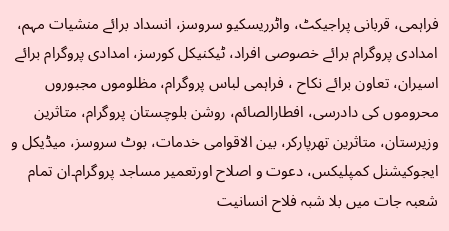فراہمی، قربانی پراجیکٹ، واٹرریسکیو سروسز، انسداد برائے منشیات مہم، امدادی پروگرام برائے خصوصی افراد، ٹیکنیکل کورسز، امدادی پروگرام برائے اسیران، تعاون برائے نکاح ، فراہمی لباس پروگرام، مظلوموں مجبوروں محروموں کی دادرسی، افطارالصائم، روشن بلوچستان پروگرام، متاثرین وزیرستان، متاثرین تھرپارکر، بین الاقوامی خدمات، بوٹ سروسز، میڈیکل و ایجوکیشنل کمپلیکس، دعوت و اصلاح اورتعمیر مساجد پروگرام۔ان تمام شعبہ جات میں بلا شبہ فلاح انسانیت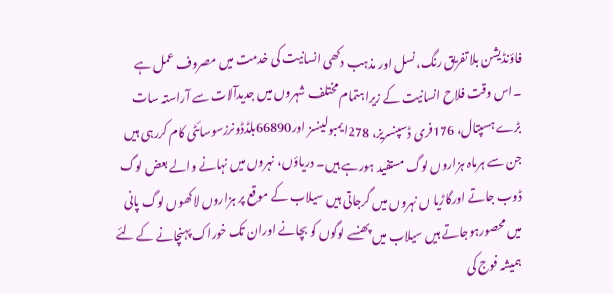فاؤنڈیشن بلا تفریق رنگ، نسل اور مذہب دکھی انسانیت کی خدمت میں مصروف عمل ہے ۔اس وقت فلاح انسانیت کے زیراہتمام مختلف شہروں میں جدیدآلات سے آراستہ سات بڑے ہسپتال، 176فری ڈسپنسریز، 278ایمبولینسز اور66890بلڈڈونرزسوسائٹی کام کررہی ہیں جن سے ہرماہ ہزاروں لوگ مستفید ہورہے ہیں۔ دریاؤں، نہروں میں نہانے والے بعض لوگ ڈوب جاتے اورگاڑیا ں نہروں میں گرجاتی ہیں سیلاب کے موقع پر ہزاروں لاکھوں لوگ پانی میں محصورہوجاتے ہیں سیلاب میں پھنسے لوگوں کو بچانے اوران تک خوراک پہنچانے کے لئے ہمیشہ فوج کی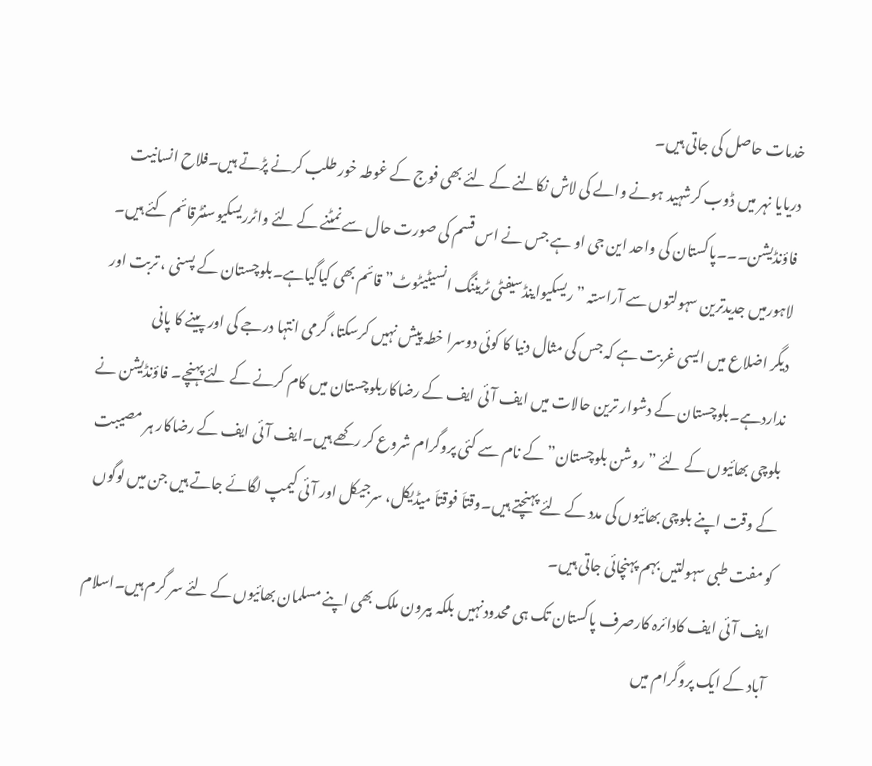خدمات حاصل کی جاتی ہیں۔
دریایا نہر میں ڈوب کرشہید ہونے والے کی لاش نکالنے کے لئے بھی فوج کے غوطہ خور طلب کرنے پڑتے ہیں۔فلاح انسانیت فاؤنڈیشن۔۔۔پاکستان کی واحد این جی او ہے جس نے اس قسم کی صورت حال سے نمٹنے کے لئے واٹرریسکیوسنٹرقائم کئے ہیں۔ لاہورمیں جدیدترین سہولتوں سے آراستہ ”ریسکیواینڈسیفٹی ٹریننگ انسیٹیٹوٹ” قائم بھی کیاگیاہے۔بلوچستان کے پسنی ، تربت اور دیگر اضلاع میں ایسی غربت ہے کہ جس کی مثال دنیا کا کوئی دوسرا خطہ پیش نہیں کرسکتا، گرمی انتہا درجے کی اور پینے کا پانی نداردہے۔بلوچستان کے دشوار ترین حالات میں ایف آئی ایف کے رضاکاربلوچستان میں کام کرنے کے لئے پہنچے۔ فاؤنڈیشن نے بلوچی بھائیوں کے لئے ”روشن بلوچستان” کے نام سے کئی پروگرام شروع کر رکھے ہیں۔ایف آئی ایف کے رضاکار ہر مصیبت کے وقت اپنے بلوچی بھائیوں کی مدد کے لئے پہنچتے ہیں۔وقتاَ فوقتاَ میڈیکل، سرجیکل اور آئی کیمپ لگائے جاتے ہیں جن میں لوگوں کو مفت طبی سہولتیں بہم پہنچائی جاتی ہیں۔
ایف آئی ایف کادائرہ کارصرف پاکستان تک ہی محدودنہیں بلکہ بیرون ملک بھی اپنے مسلمان بھائیوں کے لئے سر گرم ہیں۔اسلام آباد کے ایک پروگرام میں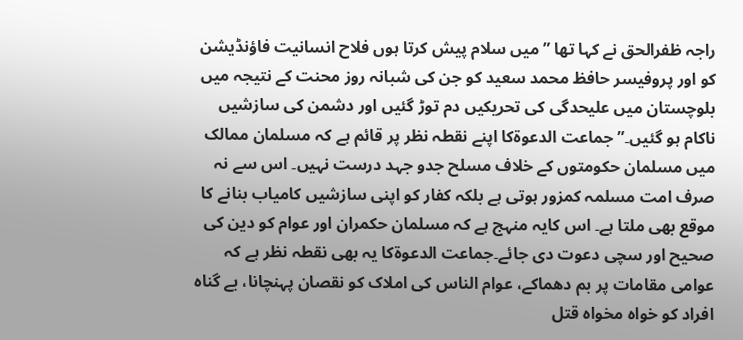راجہ ظفرالحق نے کہا تھا ”میں سلام پیش کرتا ہوں فلاح انسانیت فاؤنڈیشن کو اور پروفیسر حافظ محمد سعید کو جن کی شبانہ روز محنت کے نتیجہ میں بلوچستان میں علیحدگی کی تحریکیں دم توڑ گئیں اور دشمن کی سازشیں ناکام ہو گئیں۔”جماعت الدعوةکا اپنے نقطہ نظر پر قائم ہے کہ مسلمان ممالک میں مسلمان حکومتوں کے خلاف مسلح جدو جہد درست نہیں۔ اس سے نہ صرف امت مسلمہ کمزور ہوتی ہے بلکہ کفار کو اپنی سازشیں کامیاب بنانے کا موقع بھی ملتا ہے۔ اس کایہ منہج ہے کہ مسلمان حکمران اور عوام کو دین کی صحیح اور سچی دعوت دی جائے۔جماعت الدعوةکا یہ بھی نقطہ نظر ہے کہ عوامی مقامات پر بم دھماکے، عوام الناس کی املاک کو نقصان پہنچانا، بے گناہ افراد کو خواہ مخواہ قتل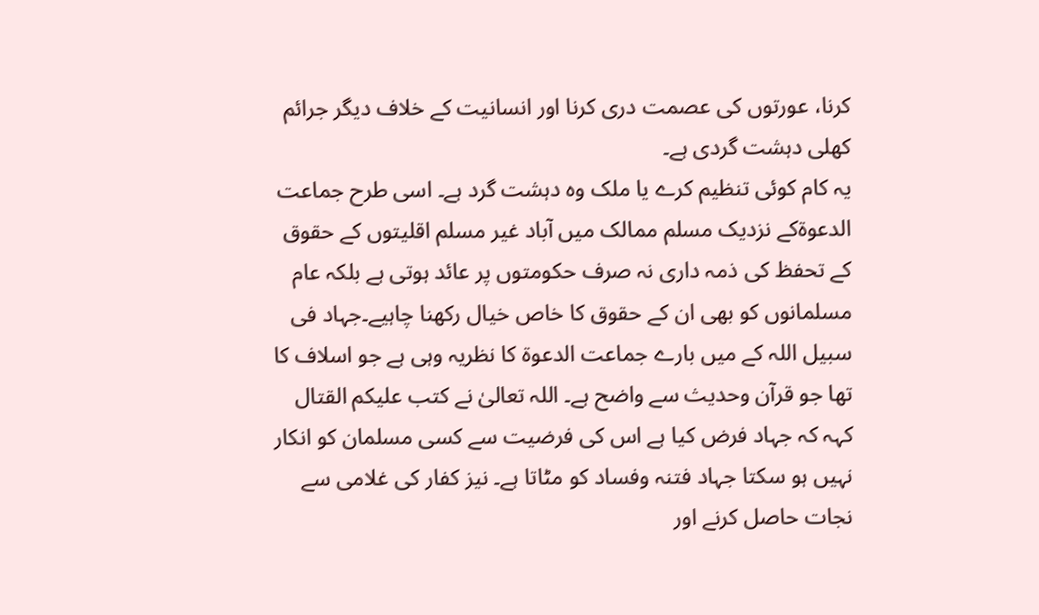کرنا، عورتوں کی عصمت دری کرنا اور انسانیت کے خلاف دیگر جرائم کھلی دہشت گردی ہے۔
یہ کام کوئی تنظیم کرے یا ملک وہ دہشت گرد ہے۔ اسی طرح جماعت الدعوةکے نزدیک مسلم ممالک میں آباد غیر مسلم اقلیتوں کے حقوق کے تحفظ کی ذمہ داری نہ صرف حکومتوں پر عائد ہوتی ہے بلکہ عام مسلمانوں کو بھی ان کے حقوق کا خاص خیال رکھنا چاہیے۔جہاد فی سبیل اللہ کے میں بارے جماعت الدعوة کا نظریہ وہی ہے جو اسلاف کا تھا جو قرآن وحدیث سے واضح ہے۔ اللہ تعالیٰ نے کتب علیکم القتال کہہ کہ جہاد فرض کیا ہے اس کی فرضیت سے کسی مسلمان کو انکار نہیں ہو سکتا جہاد فتنہ وفساد کو مٹاتا ہے۔ نیز کفار کی غلامی سے نجات حاصل کرنے اور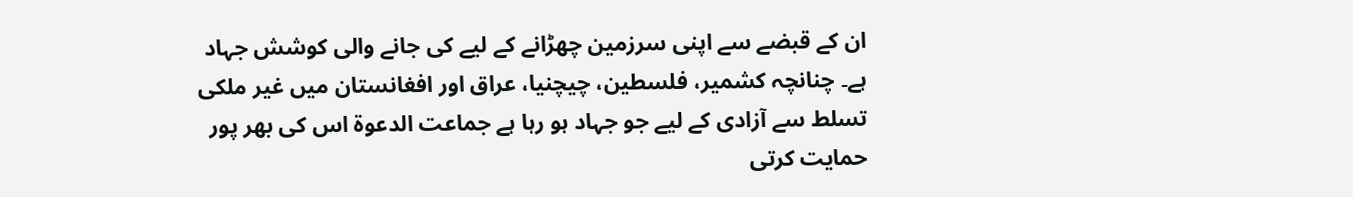ان کے قبضے سے اپنی سرزمین چھڑانے کے لیے کی جانے والی کوشش جہاد ہے۔ چنانچہ کشمیر، فلسطین، چیچنیا، عراق اور افغانستان میں غیر ملکی تسلط سے آزادی کے لیے جو جہاد ہو رہا ہے جماعت الدعوة اس کی بھر پور حمایت کرتی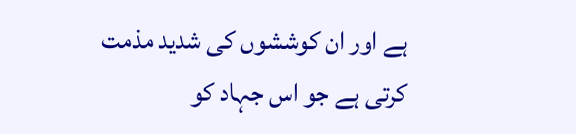ہے اور ان کوششوں کی شدید مذمت کرتی ہے جو اس جہاد کو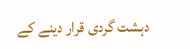دہشت گردی قرار دینے کے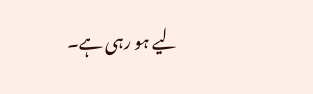لیے ہو رہی ہے۔